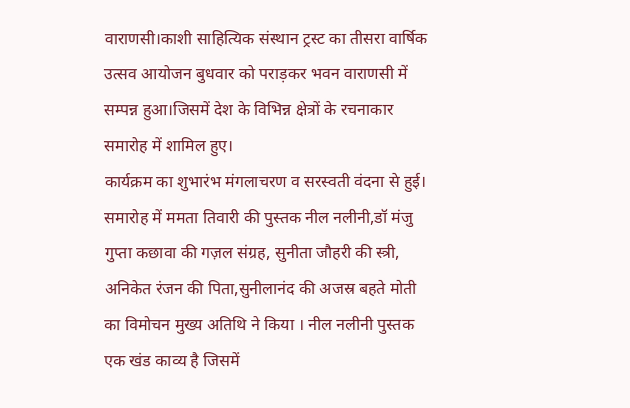वाराणसी।काशी साहित्यिक संस्थान ट्रस्ट का तीसरा वार्षिक उत्सव आयोजन बुधवार को पराड़कर भवन वाराणसी में सम्पन्न हुआ।जिसमें देश के विभिन्न क्षेत्रों के रचनाकार समारोह में शामिल हुए।
कार्यक्रम का शुभारंभ मंगलाचरण व सरस्वती वंदना से हुई।
समारोह में ममता तिवारी की पुस्तक नील नलीनी,डॉ मंजु गुप्ता कछावा की गज़ल संग्रह, सुनीता जौहरी की स्त्री, अनिकेत रंजन की पिता,सुनीलानंद की अजस्र बहते मोती का विमोचन मुख्य अतिथि ने किया । नील नलीनी पुस्तक एक खंड काव्य है जिसमें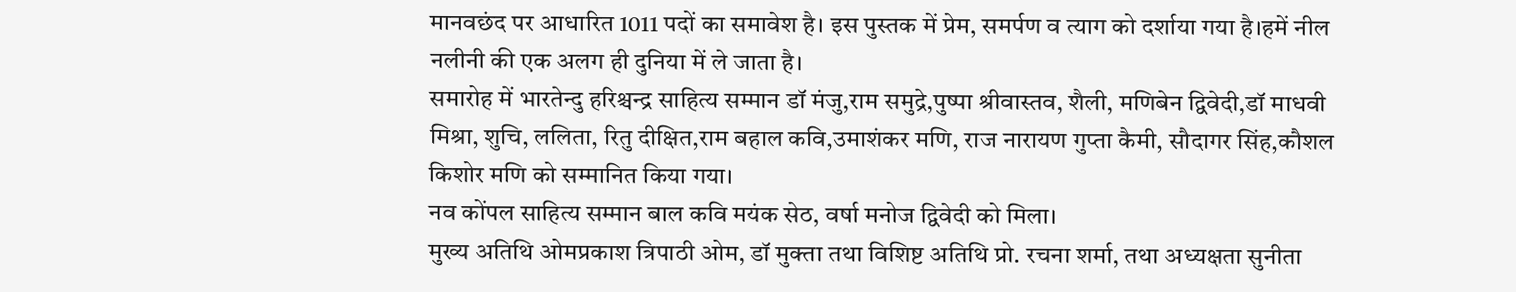मानवछंद पर आधारित 1011 पदों का समावेश है। इस पुस्तक में प्रेम, समर्पण व त्याग को दर्शाया गया है।हमें नील नलीनी की एक अलग ही दुनिया में ले जाता है।
समारोह में भारतेन्दु हरिश्चन्द्र साहित्य सम्मान डॉ मंजु,राम समुद्रे,पुष्पा श्रीवास्तव, शैली, मणिबेन द्विवेदी,डॉ माधवी मिश्रा, शुचि, ललिता, रितु दीक्षित,राम बहाल कवि,उमाशंकर मणि, राज नारायण गुप्ता कैमी, सौदागर सिंह,कौशल किशोर मणि को सम्मानित किया गया।
नव कोंपल साहित्य सम्मान बाल कवि मयंक सेठ, वर्षा मनोज द्विवेदी को मिला।
मुख्य अतिथि ओमप्रकाश त्रिपाठी ओम, डॉ मुक्ता तथा विशिष्ट अतिथि प्रो. रचना शर्मा, तथा अध्यक्षता सुनीता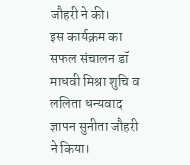जौहरी ने की।
इस कार्यक्रम का सफल संचालन डॉ माधवी मिश्रा शुचि व ललिता धन्यवाद ज्ञापन सुनीता जौहरी ने किया।